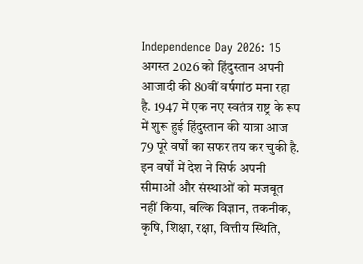Independence Day 2026: 15 अगस्त 2026 को हिंदुस्तान अपनी आजादी की 80वीं वर्षगांठ मना रहा है. 1947 में एक नए स्वतंत्र राष्ट्र के रूप में शुरू हुई हिंदुस्तान की यात्रा आज 79 पूरे वर्षों का सफर तय कर चुकी है. इन वर्षों में देश ने सिर्फ अपनी सीमाओं और संस्थाओं को मजबूत नहीं किया, बल्कि विज्ञान, तकनीक, कृषि, शिक्षा, रक्षा, वित्तीय स्थिति,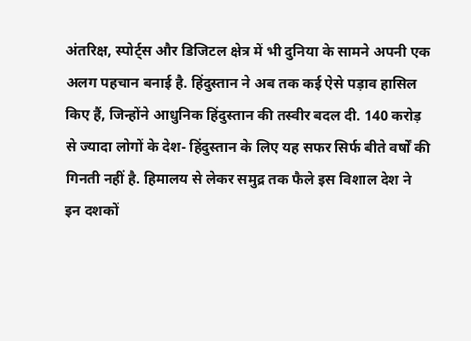अंतरिक्ष, स्पोर्ट्स और डिजिटल क्षेत्र में भी दुनिया के सामने अपनी एक अलग पहचान बनाई है. हिंदुस्तान ने अब तक कई ऐसे पड़ाव हासिल किए हैं, जिन्होंने आधुनिक हिंदुस्तान की तस्वीर बदल दी. 140 करोड़ से ज्यादा लोगों के देश- हिंदुस्तान के लिए यह सफर सिर्फ बीते वर्षों की गिनती नहीं है. हिमालय से लेकर समुद्र तक फैले इस विशाल देश ने इन दशकों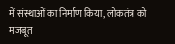में संस्थाओं का निर्माण किया, लोकतंत्र को मजबूत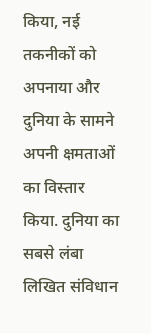किया, नई तकनीकों को अपनाया और दुनिया के सामने अपनी क्षमताओं का विस्तार किया. दुनिया का सबसे लंबा लिखित संविधान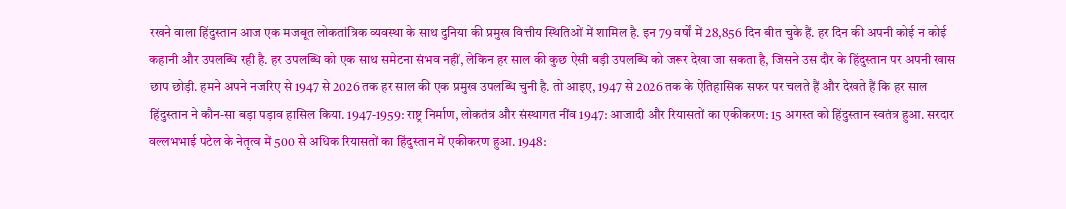रखने वाला हिंदुस्तान आज एक मजबूत लोकतांत्रिक व्यवस्था के साथ दुनिया की प्रमुख वित्तीय स्थितिओं में शामिल है. इन 79 वर्षों में 28,856 दिन बीत चुके हैं. हर दिन की अपनी कोई न कोई कहानी और उपलब्धि रही है. हर उपलब्धि को एक साथ समेटना संभव नहीं, लेकिन हर साल की कुछ ऐसी बड़ी उपलब्धि को जरूर देखा जा सकता है, जिसने उस दौर के हिंदुस्तान पर अपनी खास छाप छोड़ी. हमने अपने नजरिए से 1947 से 2026 तक हर साल की एक प्रमुख उपलब्धि चुनी है. तो आइए, 1947 से 2026 तक के ऐतिहासिक सफर पर चलते हैं और देखते हैं कि हर साल हिंदुस्तान ने कौन-सा बड़ा पड़ाव हासिल किया. 1947-1959: राष्ट्र निर्माण, लोकतंत्र और संस्थागत नींव 1947: आजादी और रियासतों का एकीकरण: 15 अगस्त को हिंदुस्तान स्वतंत्र हुआ. सरदार वल्लभभाई पटेल के नेतृत्व में 500 से अधिक रियासतों का हिंदुस्तान में एकीकरण हुआ. 1948: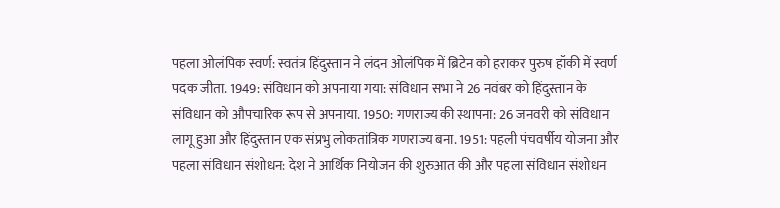पहला ओलंपिक स्वर्ण: स्वतंत्र हिंदुस्तान ने लंदन ओलंपिक में ब्रिटेन को हराकर पुरुष हॉकी में स्वर्ण पदक जीता. 1949: संविधान को अपनाया गया: संविधान सभा ने 26 नवंबर को हिंदुस्तान के संविधान को औपचारिक रूप से अपनाया. 1950: गणराज्य की स्थापना: 26 जनवरी को संविधान लागू हुआ और हिंदुस्तान एक संप्रभु लोकतांत्रिक गणराज्य बना. 1951: पहली पंचवर्षीय योजना और पहला संविधान संशोधन: देश ने आर्थिक नियोजन की शुरुआत की और पहला संविधान संशोधन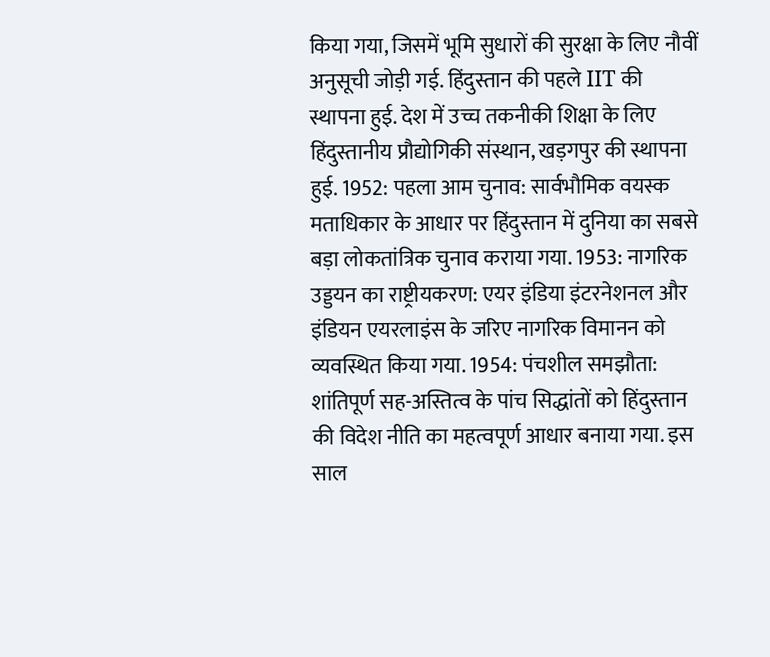किया गया, जिसमें भूमि सुधारों की सुरक्षा के लिए नौवीं अनुसूची जोड़ी गई. हिंदुस्तान की पहले IIT की स्थापना हुई. देश में उच्च तकनीकी शिक्षा के लिए हिंदुस्तानीय प्रौद्योगिकी संस्थान, खड़गपुर की स्थापना हुई. 1952: पहला आम चुनाव: सार्वभौमिक वयस्क मताधिकार के आधार पर हिंदुस्तान में दुनिया का सबसे बड़ा लोकतांत्रिक चुनाव कराया गया. 1953: नागरिक उड्डयन का राष्ट्रीयकरण: एयर इंडिया इंटरनेशनल और इंडियन एयरलाइंस के जरिए नागरिक विमानन को व्यवस्थित किया गया. 1954: पंचशील समझौता: शांतिपूर्ण सह-अस्तित्व के पांच सिद्धांतों को हिंदुस्तान की विदेश नीति का महत्वपूर्ण आधार बनाया गया. इस साल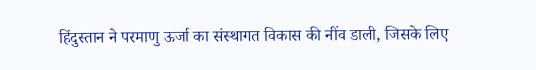हिंदुस्तान ने परमाणु ऊर्जा का संस्थागत विकास की नींव डाली, जिसके लिए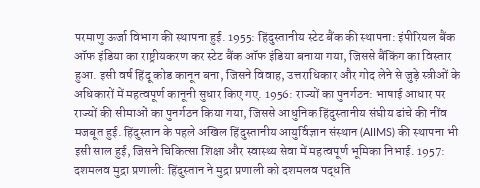परमाणु ऊर्जा विभाग की स्थापना हुई. 1955: हिंदुस्तानीय स्टेट बैंक की स्थापना: इंपीरियल बैंक ऑफ इंडिया का राष्ट्रीयकरण कर स्टेट बैंक ऑफ इंडिया बनाया गया, जिससे बैंकिंग का विस्तार हुआ. इसी वर्ष हिंदू कोड कानून बना, जिसने विवाह, उत्तराधिकार और गोद लेने से जुड़े स्त्रीओं के अधिकारों में महत्वपूर्ण कानूनी सुधार किए गए. 1956: राज्यों का पुनर्गठन: भाषाई आधार पर राज्यों की सीमाओं का पुनर्गठन किया गया, जिससे आधुनिक हिंदुस्तानीय संघीय ढांचे की नींव मजबूत हुई. हिंदुस्तान के पहले अखिल हिंदुस्तानीय आयुर्विज्ञान संस्थान (AIIMS) की स्थापना भी इसी साल हुई, जिसने चिकित्सा शिक्षा और स्वास्थ्य सेवा में महत्वपूर्ण भूमिका निभाई. 1957: दशमलव मुद्रा प्रणाली: हिंदुस्तान ने मुद्रा प्रणाली को दशमलव पद्धति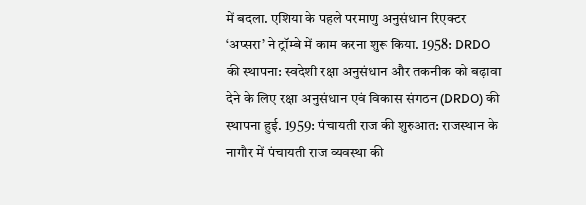में बदला. एशिया के पहले परमाणु अनुसंधान रिएक्टर ‘अप्सरा’ ने ट्रॉम्बे में काम करना शुरू किया. 1958: DRDO की स्थापना: स्वदेशी रक्षा अनुसंधान और तकनीक को बढ़ावा देने के लिए रक्षा अनुसंधान एवं विकास संगठन (DRDO) की स्थापना हुई. 1959: पंचायती राज की शुरुआत: राजस्थान के नागौर में पंचायती राज व्यवस्था की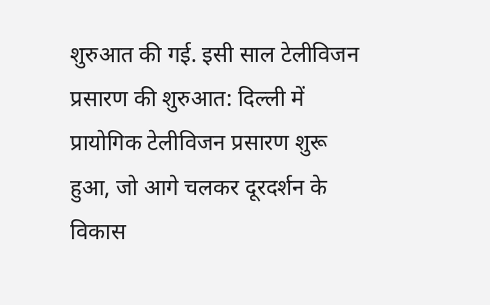शुरुआत की गई. इसी साल टेलीविजन प्रसारण की शुरुआत: दिल्ली में प्रायोगिक टेलीविजन प्रसारण शुरू हुआ, जो आगे चलकर दूरदर्शन के विकास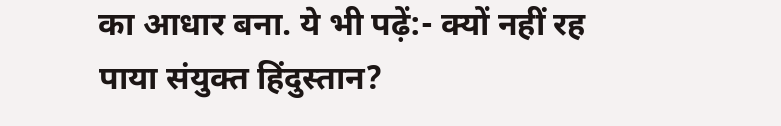का आधार बना. ये भी पढ़ें:- क्यों नहीं रह पाया संयुक्त हिंदुस्तान?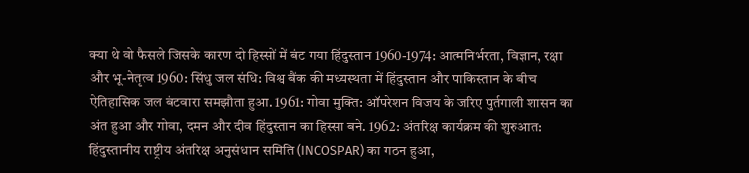क्या थे वो फैसले जिसके कारण दो हिस्सों में बंट गया हिंदुस्तान 1960-1974: आत्मनिर्भरता, विज्ञान, रक्षा और भू-नेतृत्व 1960: सिंधु जल संधि: विश्व बैंक की मध्यस्थता में हिंदुस्तान और पाकिस्तान के बीच ऐतिहासिक जल बंटवारा समझौता हुआ. 1961: गोवा मुक्ति: ऑपरेशन विजय के जरिए पुर्तगाली शासन का अंत हुआ और गोवा, दमन और दीव हिंदुस्तान का हिस्सा बने. 1962: अंतरिक्ष कार्यक्रम की शुरुआत: हिंदुस्तानीय राष्ट्रीय अंतरिक्ष अनुसंधान समिति (INCOSPAR) का गठन हुआ,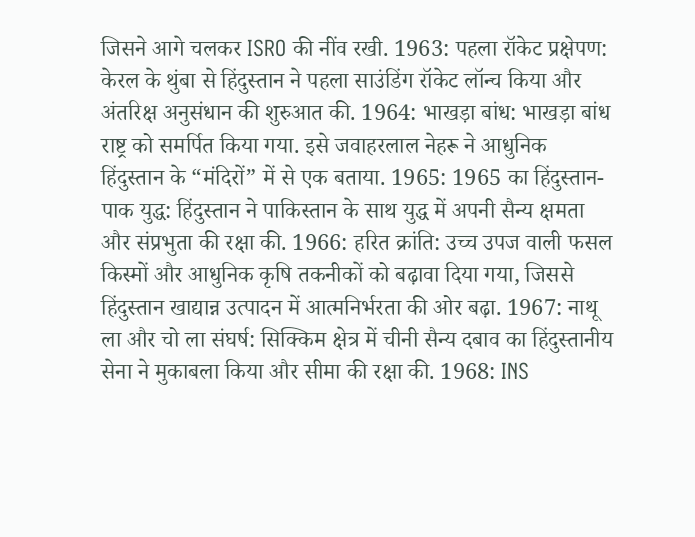जिसने आगे चलकर ISRO की नींव रखी. 1963: पहला रॉकेट प्रक्षेपण: केरल के थुंबा से हिंदुस्तान ने पहला साउंडिंग रॉकेट लॉन्च किया और अंतरिक्ष अनुसंधान की शुरुआत की. 1964: भाखड़ा बांध: भाखड़ा बांध राष्ट्र को समर्पित किया गया. इसे जवाहरलाल नेहरू ने आधुनिक हिंदुस्तान के “मंदिरों” में से एक बताया. 1965: 1965 का हिंदुस्तान-पाक युद्ध: हिंदुस्तान ने पाकिस्तान के साथ युद्ध में अपनी सैन्य क्षमता और संप्रभुता की रक्षा की. 1966: हरित क्रांति: उच्च उपज वाली फसल किस्मों और आधुनिक कृषि तकनीकों को बढ़ावा दिया गया, जिससे हिंदुस्तान खाद्यान्न उत्पादन में आत्मनिर्भरता की ओर बढ़ा. 1967: नाथू ला और चो ला संघर्ष: सिक्किम क्षेत्र में चीनी सैन्य दबाव का हिंदुस्तानीय सेना ने मुकाबला किया और सीमा की रक्षा की. 1968: INS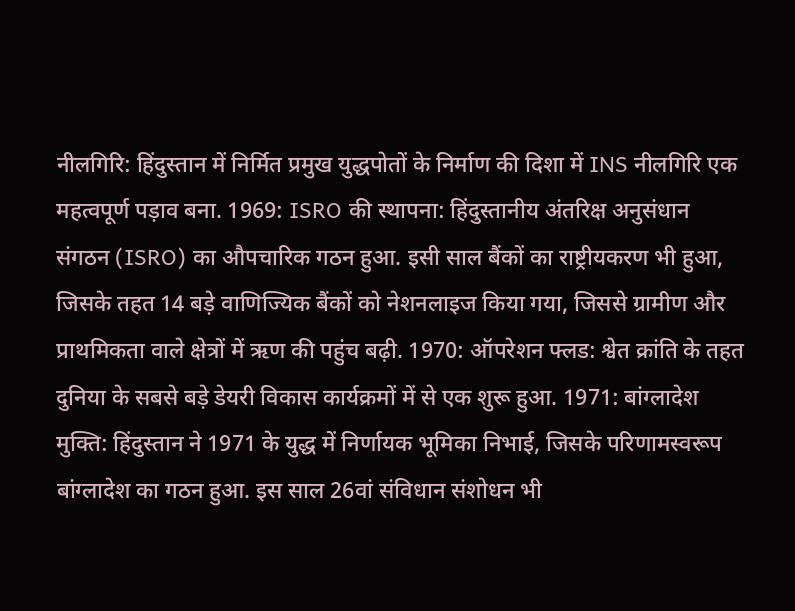नीलगिरि: हिंदुस्तान में निर्मित प्रमुख युद्धपोतों के निर्माण की दिशा में INS नीलगिरि एक महत्वपूर्ण पड़ाव बना. 1969: ISRO की स्थापना: हिंदुस्तानीय अंतरिक्ष अनुसंधान संगठन (ISRO) का औपचारिक गठन हुआ. इसी साल बैंकों का राष्ट्रीयकरण भी हुआ, जिसके तहत 14 बड़े वाणिज्यिक बैंकों को नेशनलाइज किया गया, जिससे ग्रामीण और प्राथमिकता वाले क्षेत्रों में ऋण की पहुंच बढ़ी. 1970: ऑपरेशन फ्लड: श्वेत क्रांति के तहत दुनिया के सबसे बड़े डेयरी विकास कार्यक्रमों में से एक शुरू हुआ. 1971: बांग्लादेश मुक्ति: हिंदुस्तान ने 1971 के युद्ध में निर्णायक भूमिका निभाई, जिसके परिणामस्वरूप बांग्लादेश का गठन हुआ. इस साल 26वां संविधान संशोधन भी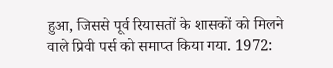हुआ, जिससे पूर्व रियासतों के शासकों को मिलने वाले प्रिवी पर्स को समाप्त किया गया. 1972: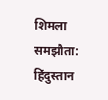शिमला समझौता: हिंदुस्तान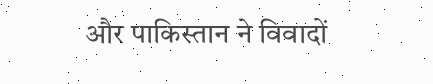और पाकिस्तान ने विवादों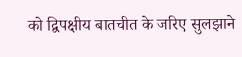को द्विपक्षीय बातचीत के जरिए सुलझाने